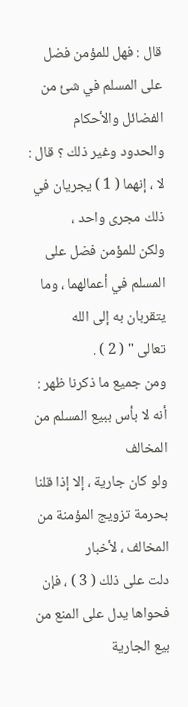قال : فهل للمؤمن فضل على المسلم في شئ من الفضائل والأحكام
والحدود وغير ذلك ؟ قال : لا ، إنهما ( 1 ) يجريان في ذلك مجرى واحد ،
ولكن للمؤمن فضل على المسلم في أعمالهما ، وما يتقربان به إلى الله
تعالى " ( 2 ) .
ومن جميع ما ذكرنا ظهر : أنه لا بأس ببيع المسلم من المخالف
ولو كان جارية ، إلا إذا قلنا بحرمة تزويج المؤمنة من المخالف ، لأخبار
دلت على ذلك ( 3 ) ، فإن فحواها يدل على المنع من بيع الجارية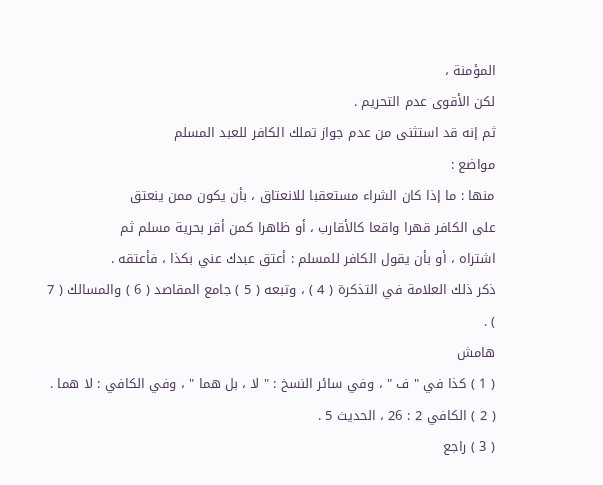المؤمنة ،
لكن الأقوى عدم التحريم .
ثم إنه قد استثنى من عدم جواز تملك الكافر للعبد المسلم
مواضع :
منها : ما إذا كان الشراء مستعقبا للانعتاق ، بأن يكون ممن ينعتق
على الكافر قهرا واقعا كالأقارب ، أو ظاهرا كمن أقر بحرية مسلم ثم
اشتراه ، أو بأن يقول الكافر للمسلم : أعتق عبدك عني بكذا ، فأعتقه .
ذكر ذلك العلامة في التذكرة ( 4 ) ، وتبعه ( 5 ) جامع المقاصد ( 6 ) والمسالك ( 7 ) .
هامش
( 1 ) كذا في " ف " ، وفي سائر النسخ : " لا ، بل هما " ، وفي الكافي : لا هما .
( 2 ) الكافي 2 : 26 ، الحديث 5 .
( 3 ) راجع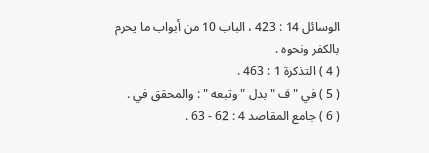الوسائل 14 : 423 ، الباب 10 من أبواب ما يحرم بالكفر ونحوه .
( 4 ) التذكرة 1 : 463 .
( 5 ) في " ف " بدل " وتبعه " : والمحقق في .
( 6 ) جامع المقاصد 4 : 62 - 63 .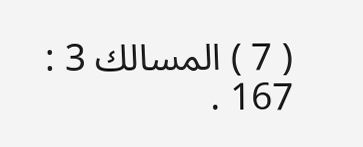( 7 ) المسالك 3 : 167 .